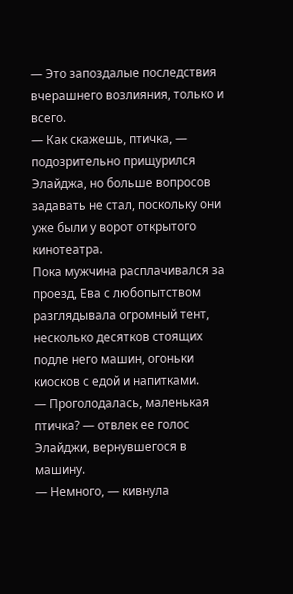— Это запоздалые последствия вчерашнего возлияния, только и всего.
— Как скажешь, птичка, — подозрительно прищурился Элайджа, но больше вопросов задавать не стал, поскольку они уже были у ворот открытого кинотеатра.
Пока мужчина расплачивался за проезд, Ева с любопытством разглядывала огромный тент, несколько десятков стоящих подле него машин, огоньки киосков с едой и напитками.
— Проголодалась, маленькая птичка? — отвлек ее голос Элайджи, вернувшегося в машину.
— Немного, — кивнула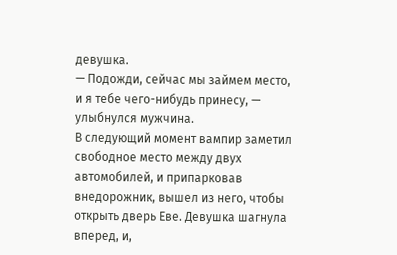девушка.
— Подожди, сейчас мы займем место, и я тебе чего-нибудь принесу, — улыбнулся мужчина.
В следующий момент вампир заметил свободное место между двух автомобилей, и припарковав внедорожник, вышел из него, чтобы открыть дверь Еве. Девушка шагнула вперед, и,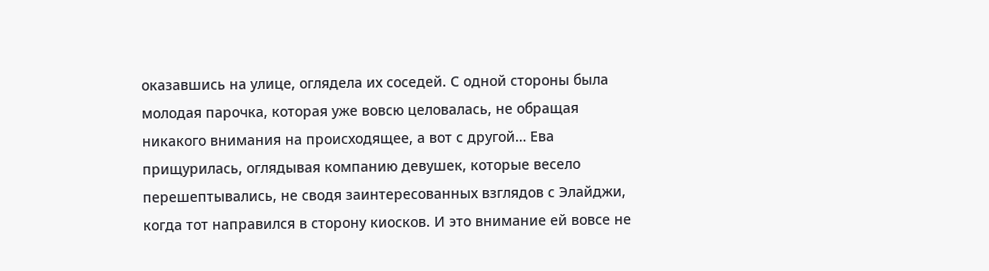оказавшись на улице, оглядела их соседей. С одной стороны была молодая парочка, которая уже вовсю целовалась, не обращая никакого внимания на происходящее, а вот с другой… Ева прищурилась, оглядывая компанию девушек, которые весело перешептывались, не сводя заинтересованных взглядов с Элайджи, когда тот направился в сторону киосков. И это внимание ей вовсе не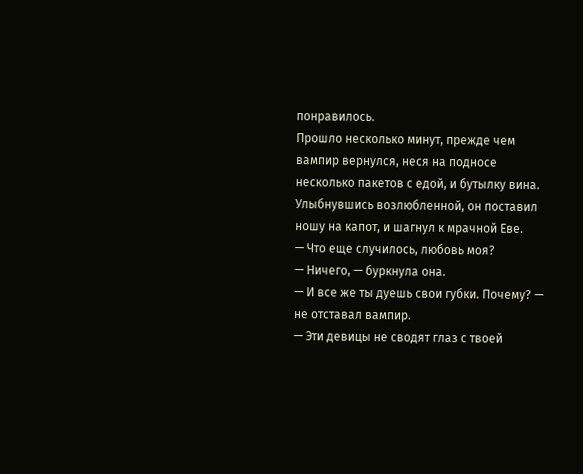понравилось.
Прошло несколько минут, прежде чем вампир вернулся, неся на подносе несколько пакетов с едой, и бутылку вина. Улыбнувшись возлюбленной, он поставил ношу на капот, и шагнул к мрачной Еве.
— Что еще случилось, любовь моя?
— Ничего, — буркнула она.
— И все же ты дуешь свои губки. Почему? — не отставал вампир.
— Эти девицы не сводят глаз с твоей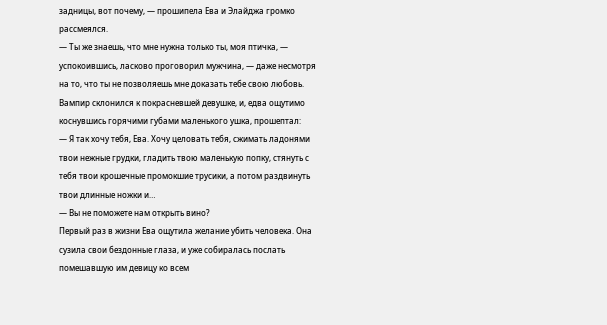задницы, вот почему, — прошипела Ева и Элайджа громко рассмеялся.
— Ты же знаешь, что мне нужна только ты, моя птичка, — успокоившись, ласково проговорил мужчина, — даже несмотря на то, что ты не позволяешь мне доказать тебе свою любовь.
Вампир склонился к покрасневшей девушке, и, едва ощутимо коснувшись горячими губами маленького ушка, прошептал:
— Я так хочу тебя, Ева. Хочу целовать тебя, сжимать ладонями твои нежные грудки, гладить твою маленькую попку, стянуть с тебя твои крошечные промокшие трусики, а потом раздвинуть твои длинные ножки и…
— Вы не поможете нам открыть вино?
Первый раз в жизни Ева ощутила желание убить человека. Она сузила свои бездонные глаза, и уже собиралась послать помешавшую им девицу ко всем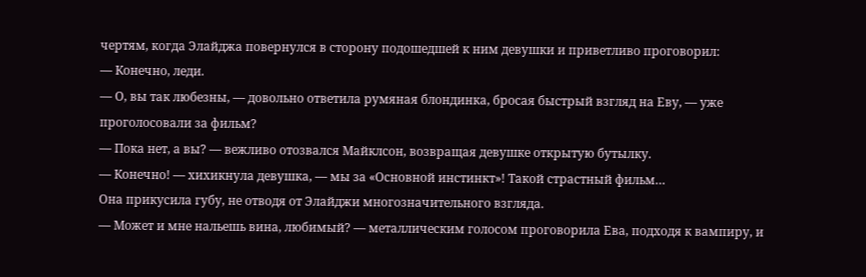чертям, когда Элайджа повернулся в сторону подошедшей к ним девушки и приветливо проговорил:
— Конечно, леди.
— О, вы так любезны, — довольно ответила румяная блондинка, бросая быстрый взгляд на Еву, — уже проголосовали за фильм?
— Пока нет, а вы? — вежливо отозвался Майклсон, возвращая девушке открытую бутылку.
— Конечно! — хихикнула девушка, — мы за «Основной инстинкт»! Такой страстный фильм…
Она прикусила губу, не отводя от Элайджи многозначительного взгляда.
— Может и мне нальешь вина, любимый? — металлическим голосом проговорила Ева, подходя к вампиру, и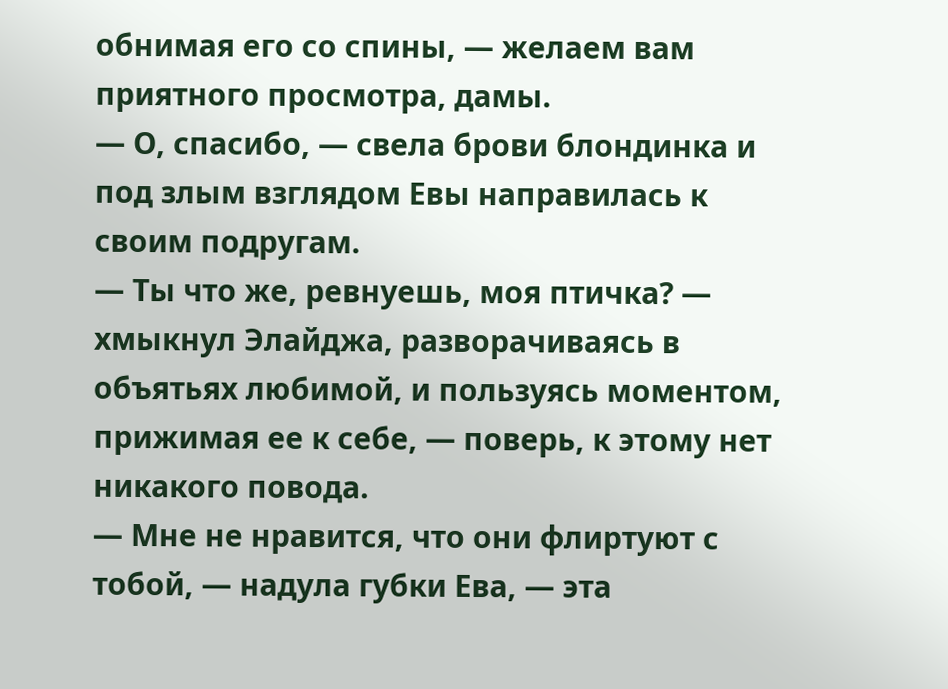обнимая его со спины, — желаем вам приятного просмотра, дамы.
— О, спасибо, — свела брови блондинка и под злым взглядом Евы направилась к своим подругам.
— Ты что же, ревнуешь, моя птичка? — хмыкнул Элайджа, разворачиваясь в объятьях любимой, и пользуясь моментом, прижимая ее к себе, — поверь, к этому нет никакого повода.
— Мне не нравится, что они флиртуют с тобой, — надула губки Ева, — эта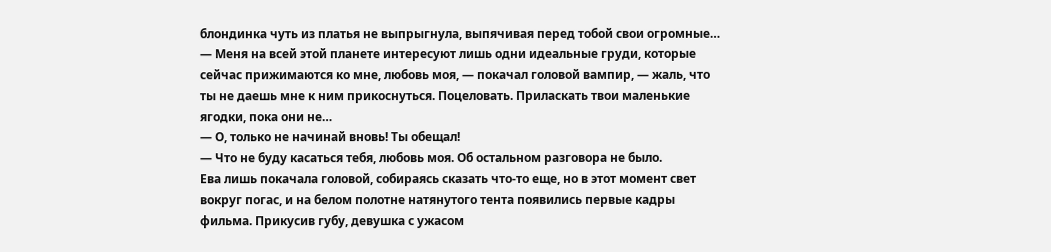блондинка чуть из платья не выпрыгнула, выпячивая перед тобой свои огромные…
— Меня на всей этой планете интересуют лишь одни идеальные груди, которые сейчас прижимаются ко мне, любовь моя, — покачал головой вампир, — жаль, что ты не даешь мне к ним прикоснуться. Поцеловать. Приласкать твои маленькие ягодки, пока они не…
— О, только не начинай вновь! Ты обещал!
— Что не буду касаться тебя, любовь моя. Об остальном разговора не было.
Ева лишь покачала головой, собираясь сказать что-то еще, но в этот момент свет вокруг погас, и на белом полотне натянутого тента появились первые кадры фильма. Прикусив губу, девушка с ужасом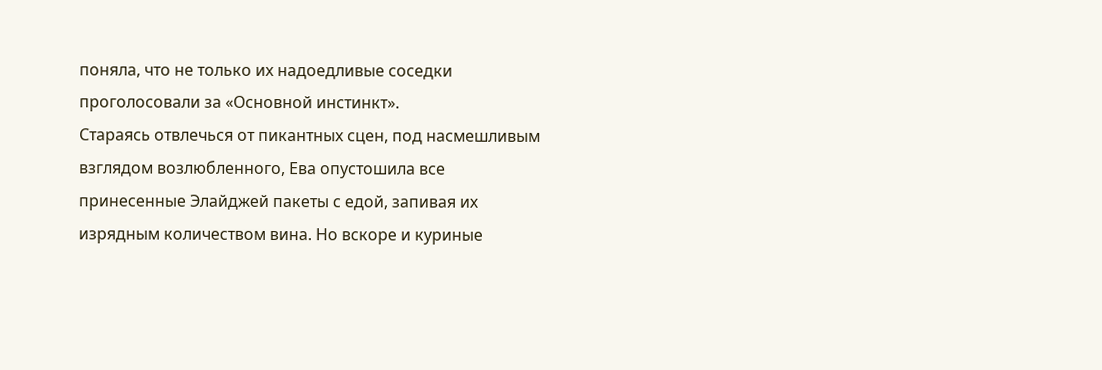поняла, что не только их надоедливые соседки проголосовали за «Основной инстинкт».
Стараясь отвлечься от пикантных сцен, под насмешливым взглядом возлюбленного, Ева опустошила все принесенные Элайджей пакеты с едой, запивая их изрядным количеством вина. Но вскоре и куриные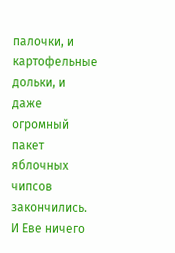палочки, и картофельные дольки, и даже огромный пакет яблочных чипсов закончились. И Еве ничего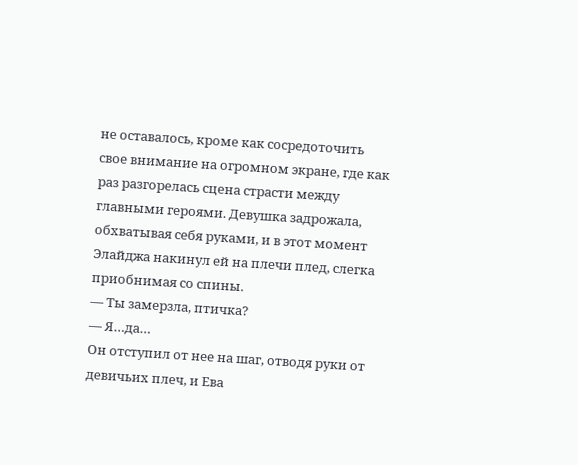не оставалось, кроме как сосредоточить свое внимание на огромном экране, где как раз разгорелась сцена страсти между главными героями. Девушка задрожала, обхватывая себя руками, и в этот момент Элайджа накинул ей на плечи плед, слегка приобнимая со спины.
— Ты замерзла, птичка?
— Я…да…
Он отступил от нее на шаг, отводя руки от девичьих плеч, и Ева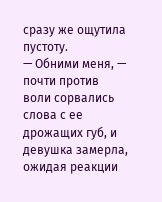сразу же ощутила пустоту.
— Обними меня, — почти против воли сорвались слова с ее дрожащих губ, и девушка замерла, ожидая реакции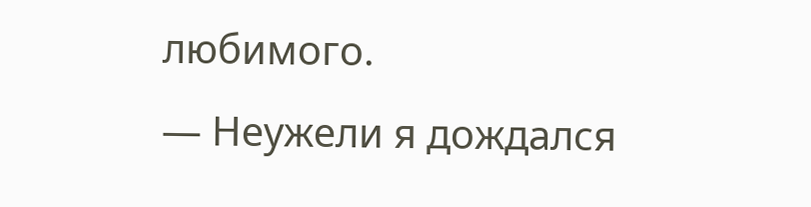любимого.
— Неужели я дождался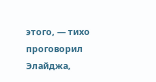этого, — тихо проговорил Элайджа,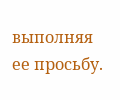выполняя ее просьбу.